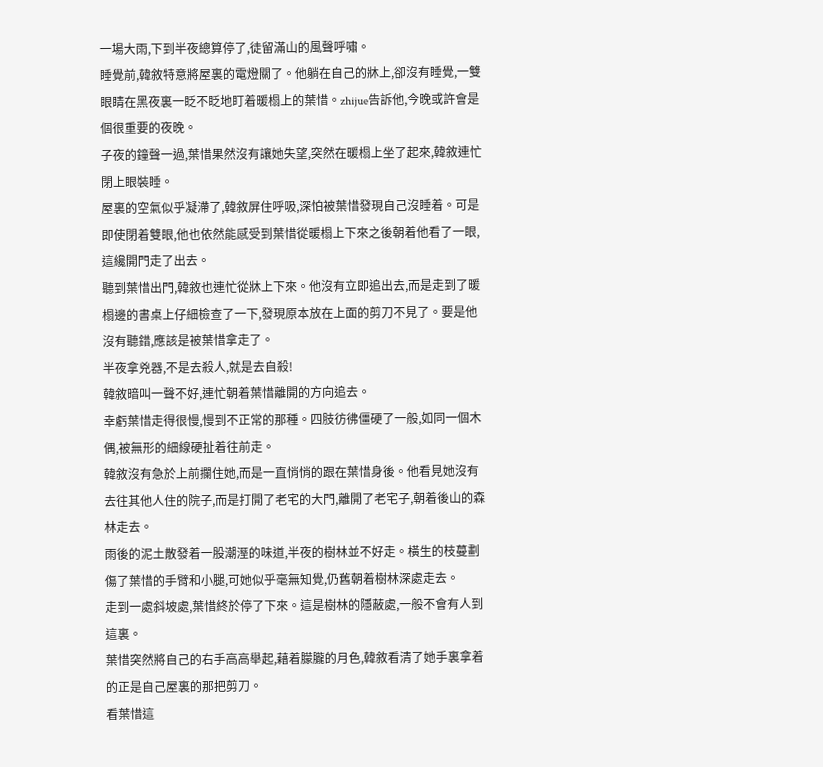一場大雨,下到半夜總算停了,徒留滿山的風聲呼嘯。
睡覺前,韓敘特意將屋裏的電燈關了。他躺在自己的牀上,卻沒有睡覺,一雙眼睛在黑夜裏一眨不眨地盯着暖榻上的葉惜。zhijue告訴他,今晚或許會是個很重要的夜晚。
子夜的鐘聲一過,葉惜果然沒有讓她失望,突然在暖榻上坐了起來,韓敘連忙閉上眼裝睡。
屋裏的空氣似乎凝滯了,韓敘屏住呼吸,深怕被葉惜發現自己沒睡着。可是即使閉着雙眼,他也依然能感受到葉惜從暖榻上下來之後朝着他看了一眼,這纔開門走了出去。
聽到葉惜出門,韓敘也連忙從牀上下來。他沒有立即追出去,而是走到了暖榻邊的書桌上仔細檢查了一下,發現原本放在上面的剪刀不見了。要是他沒有聽錯,應該是被葉惜拿走了。
半夜拿兇器,不是去殺人,就是去自殺!
韓敘暗叫一聲不好,連忙朝着葉惜離開的方向追去。
幸虧葉惜走得很慢,慢到不正常的那種。四肢彷彿僵硬了一般,如同一個木偶,被無形的細線硬扯着往前走。
韓敘沒有急於上前攔住她,而是一直悄悄的跟在葉惜身後。他看見她沒有去往其他人住的院子,而是打開了老宅的大門,離開了老宅子,朝着後山的森林走去。
雨後的泥土散發着一股潮溼的味道,半夜的樹林並不好走。橫生的枝蔓劃傷了葉惜的手臂和小腿,可她似乎毫無知覺,仍舊朝着樹林深處走去。
走到一處斜坡處,葉惜終於停了下來。這是樹林的隱蔽處,一般不會有人到這裏。
葉惜突然將自己的右手高高舉起,藉着朦朧的月色,韓敘看清了她手裏拿着的正是自己屋裏的那把剪刀。
看葉惜這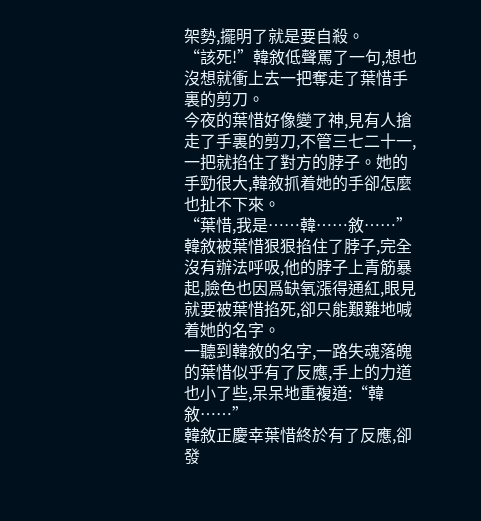架勢,擺明了就是要自殺。
“該死!”韓敘低聲罵了一句,想也沒想就衝上去一把奪走了葉惜手裏的剪刀。
今夜的葉惜好像變了神,見有人搶走了手裏的剪刀,不管三七二十一,一把就掐住了對方的脖子。她的手勁很大,韓敘抓着她的手卻怎麼也扯不下來。
“葉惜,我是……韓……敘……”韓敘被葉惜狠狠掐住了脖子,完全沒有辦法呼吸,他的脖子上青筋暴起,臉色也因爲缺氧漲得通紅,眼見就要被葉惜掐死,卻只能艱難地喊着她的名字。
一聽到韓敘的名字,一路失魂落魄的葉惜似乎有了反應,手上的力道也小了些,呆呆地重複道:“韓敘……”
韓敘正慶幸葉惜終於有了反應,卻發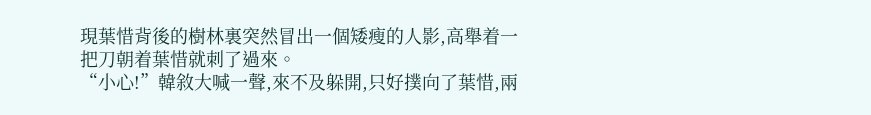現葉惜背後的樹林裏突然冒出一個矮瘦的人影,高舉着一把刀朝着葉惜就刺了過來。
“小心!”韓敘大喊一聲,來不及躲開,只好撲向了葉惜,兩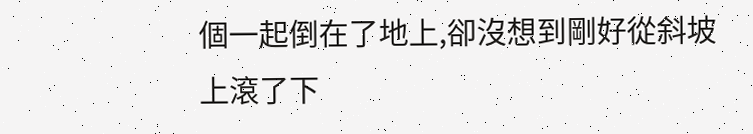個一起倒在了地上,卻沒想到剛好從斜坡上滾了下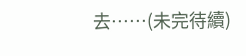去……(未完待續)